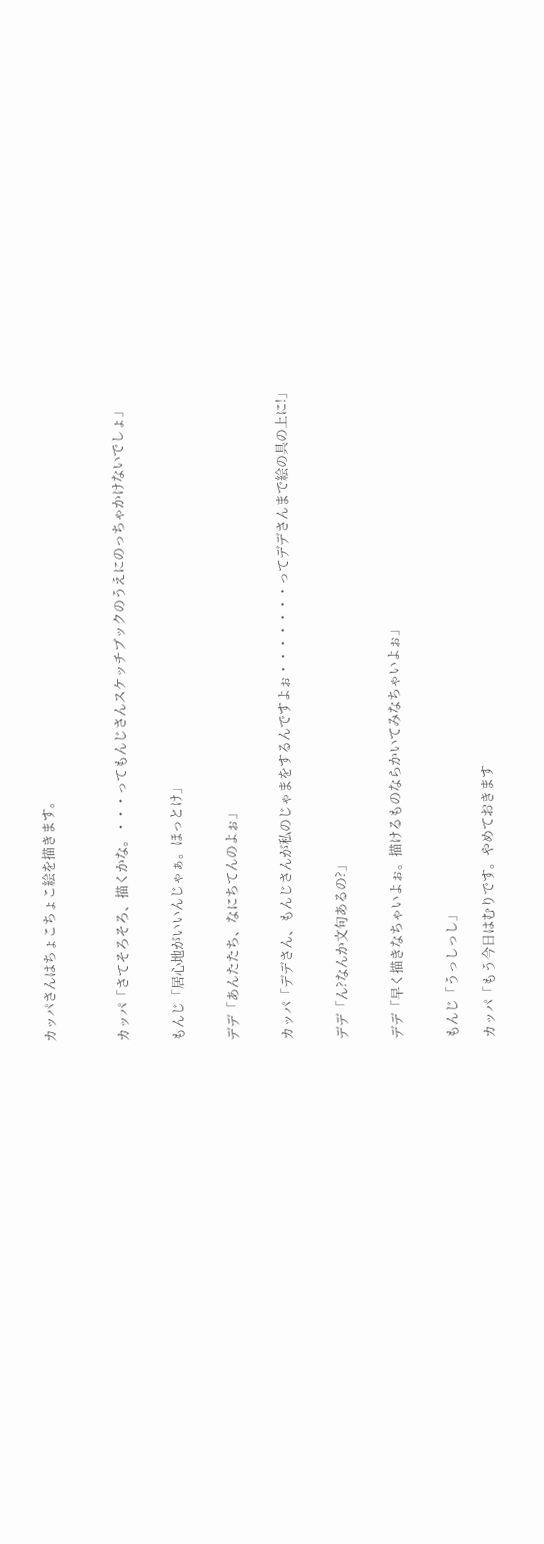カッパさんはちょこちょこ絵を描きます。



カッパ「さてそろそろ、描くかな。・・・ってもんじさんスケッチブックのうえにのっちゃかけないでしょ」


もんじ「居心地がいいんじゃぁ。ほっとけ」


デデ「あんたたち、なにちてんのよぉ」


カッパ「デデさん、もんじさんが私のじゃまをするんですよぉ・・・・・・・ってデデさんまで絵の具の上に!」


デデ「ん?なんか文句あるの?」


デデ「早く描きなちゃいよぉ。描けるものならかいてみなちゃいよぉ」


もんじ「うっしっし」

カッパ「もう今日はむりです。やめておきます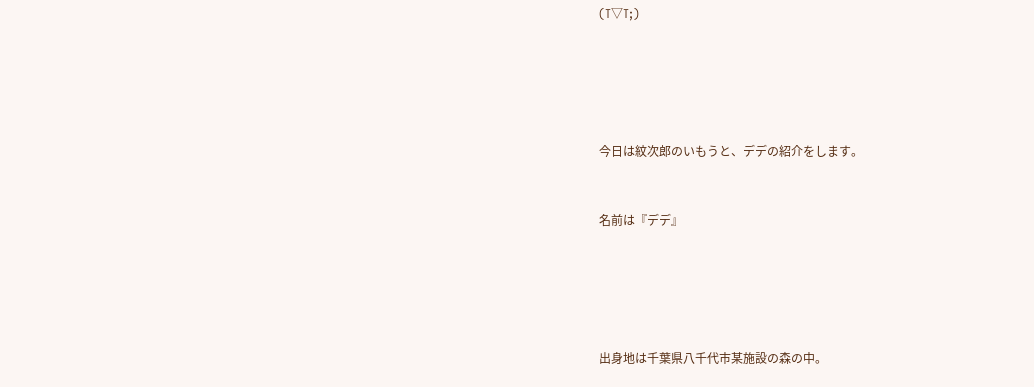(T▽T;)





今日は紋次郎のいもうと、デデの紹介をします。


名前は『デデ』





出身地は千葉県八千代市某施設の森の中。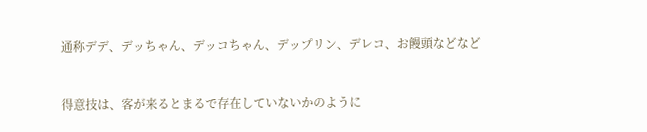通称デデ、デッちゃん、デッコちゃん、デップリン、デレコ、お饅頭などなど


得意技は、客が来るとまるで存在していないかのように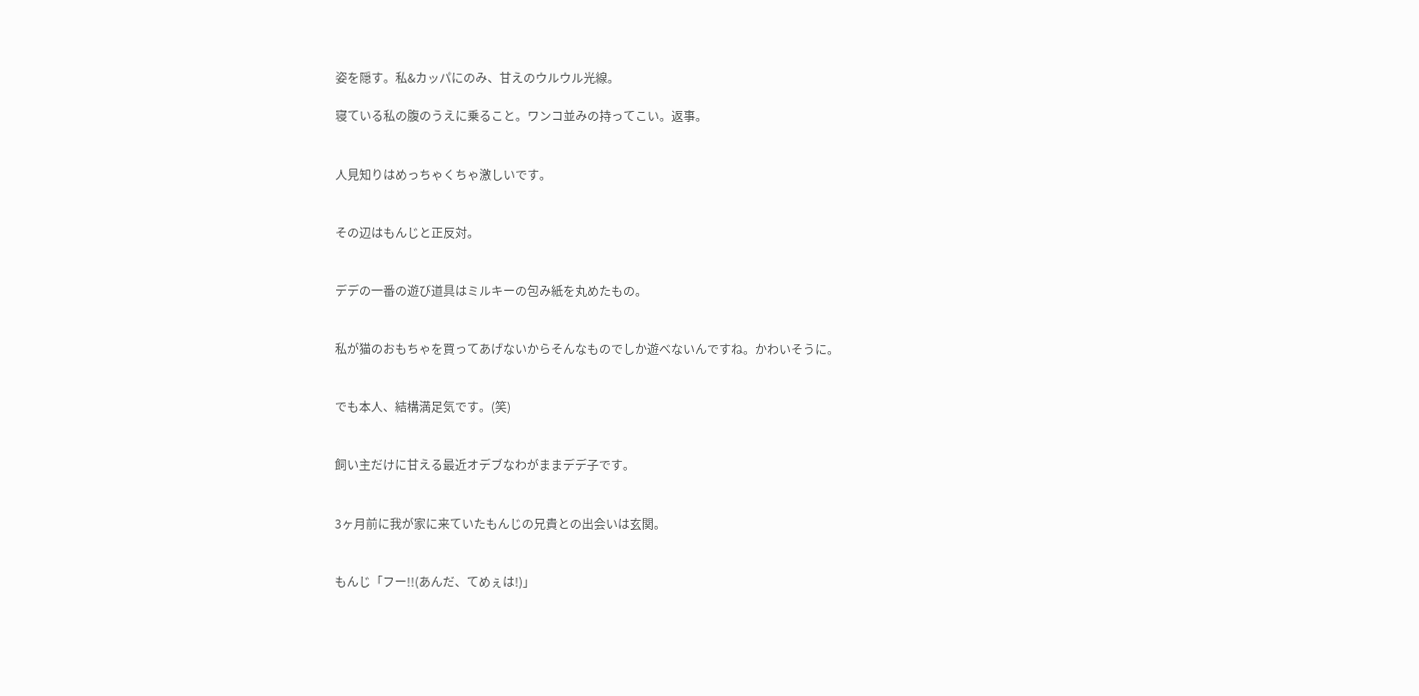姿を隠す。私&カッパにのみ、甘えのウルウル光線。

寝ている私の腹のうえに乗ること。ワンコ並みの持ってこい。返事。


人見知りはめっちゃくちゃ激しいです。


その辺はもんじと正反対。


デデの一番の遊び道具はミルキーの包み紙を丸めたもの。


私が猫のおもちゃを買ってあげないからそんなものでしか遊べないんですね。かわいそうに。


でも本人、結構満足気です。(笑)


飼い主だけに甘える最近オデブなわがままデデ子です。


3ヶ月前に我が家に来ていたもんじの兄貴との出会いは玄関。


もんじ「フー!!(あんだ、てめぇは!)」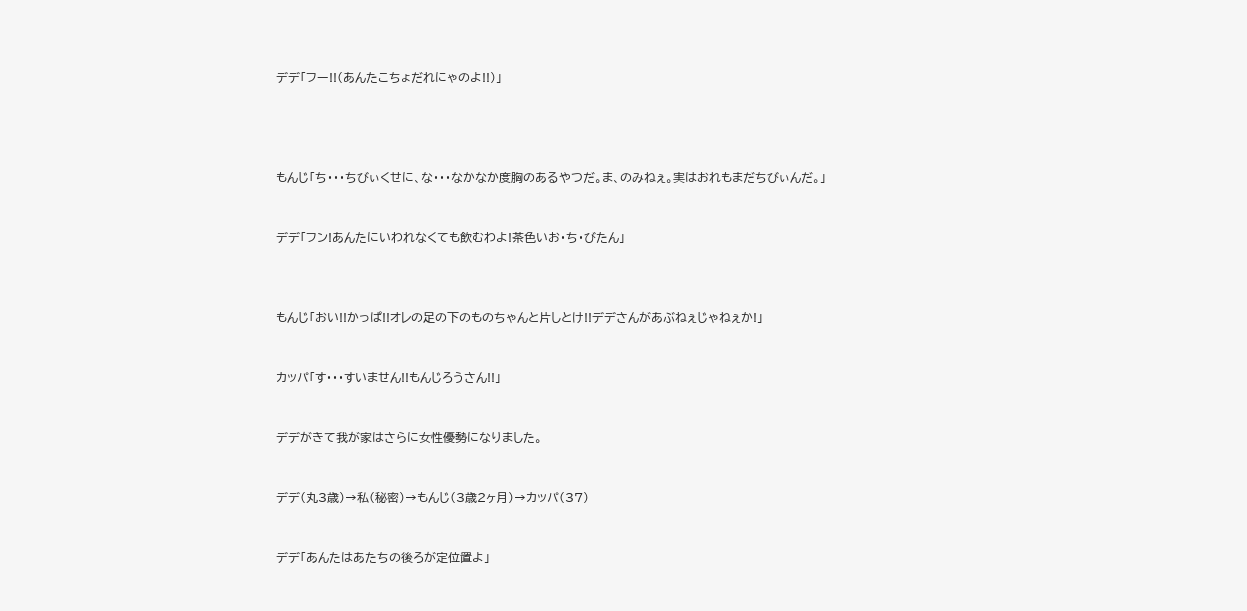デデ「フー!!(あんたこちょだれにゃのよ!!)」




もんじ「ち・・・ちびぃくせに、な・・・なかなか度胸のあるやつだ。ま、のみねぇ。実はおれもまだちびぃんだ。」


デデ「フン!あんたにいわれなくても飲むわよ!茶色いお・ち・びたん」



もんじ「おい!!かっぱ!!オレの足の下のものちゃんと片しとけ!!デデさんがあぶねぇじゃねぇか!」


カッパ「す・・・すいません!!もんじろうさん!!」


デデがきて我が家はさらに女性優勢になりました。


デデ(丸3歳)→私(秘密)→もんじ(3歳2ヶ月)→カッパ(37)


デデ「あんたはあたちの後ろが定位置よ」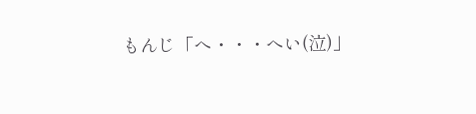もんじ「へ・・・へい(泣)」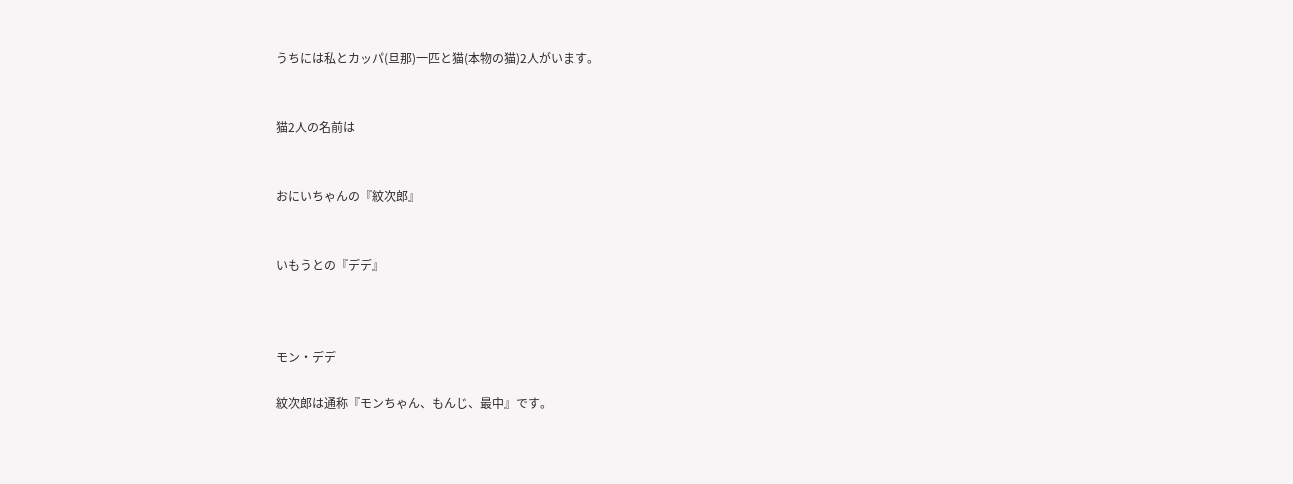うちには私とカッパ(旦那)一匹と猫(本物の猫)2人がいます。


猫2人の名前は


おにいちゃんの『紋次郎』


いもうとの『デデ』



モン・デデ

紋次郎は通称『モンちゃん、もんじ、最中』です。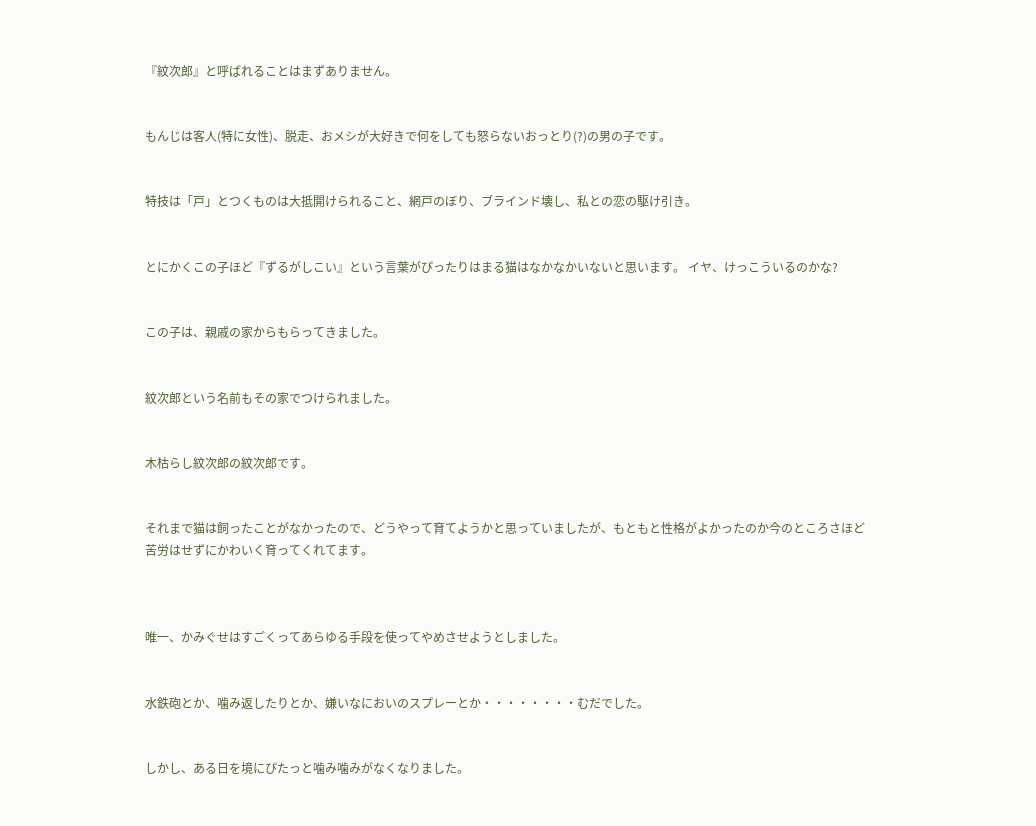『紋次郎』と呼ばれることはまずありません。


もんじは客人(特に女性)、脱走、おメシが大好きで何をしても怒らないおっとり(?)の男の子です。


特技は「戸」とつくものは大抵開けられること、網戸のぼり、ブラインド壊し、私との恋の駆け引き。


とにかくこの子ほど『ずるがしこい』という言葉がぴったりはまる猫はなかなかいないと思います。 イヤ、けっこういるのかな?


この子は、親戚の家からもらってきました。


紋次郎という名前もその家でつけられました。


木枯らし紋次郎の紋次郎です。


それまで猫は飼ったことがなかったので、どうやって育てようかと思っていましたが、もともと性格がよかったのか今のところさほど苦労はせずにかわいく育ってくれてます。



唯一、かみぐせはすごくってあらゆる手段を使ってやめさせようとしました。


水鉄砲とか、噛み返したりとか、嫌いなにおいのスプレーとか・・・・・・・・むだでした。


しかし、ある日を境にぴたっと噛み噛みがなくなりました。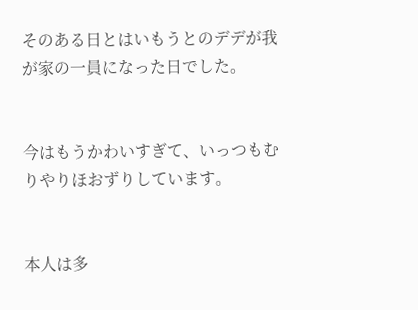そのある日とはいもうとのデデが我が家の一員になった日でした。


今はもうかわいすぎて、いっつもむりやりほおずりしています。


本人は多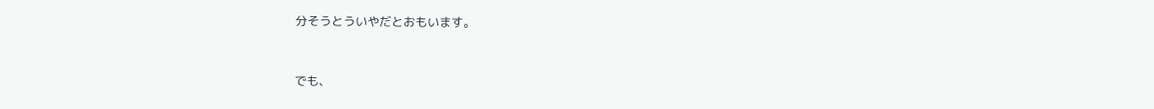分そうとういやだとおもいます。


でも、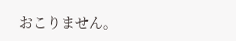おこりません。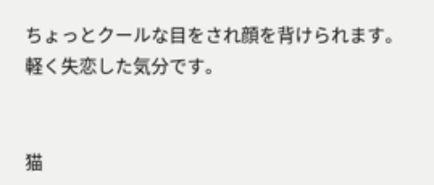ちょっとクールな目をされ顔を背けられます。軽く失恋した気分です。


猫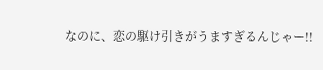なのに、恋の駆け引きがうますぎるんじゃー!!